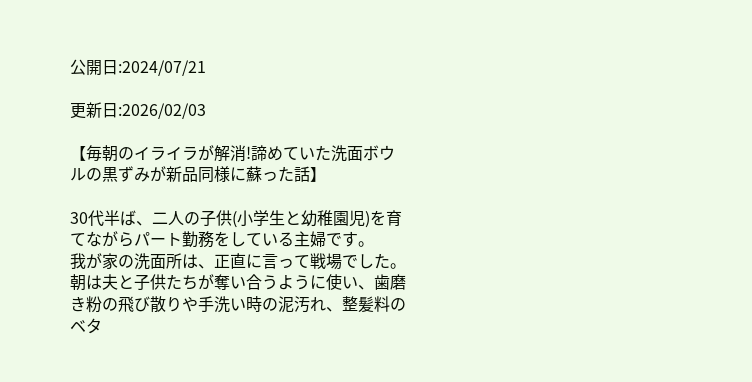公開日:2024/07/21

更新日:2026/02/03

【毎朝のイライラが解消!諦めていた洗面ボウルの黒ずみが新品同様に蘇った話】

30代半ば、二人の子供(小学生と幼稚園児)を育てながらパート勤務をしている主婦です。
我が家の洗面所は、正直に言って戦場でした。
朝は夫と子供たちが奪い合うように使い、歯磨き粉の飛び散りや手洗い時の泥汚れ、整髪料のベタ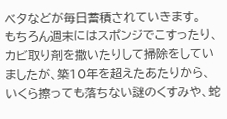ベタなどが毎日蓄積されていきます。
もちろん週末にはスポンジでこすったり、カビ取り剤を撒いたりして掃除をしていましたが、築10年を超えたあたりから、いくら擦っても落ちない謎のくすみや、蛇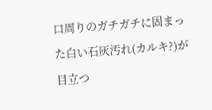口周りのガチガチに固まった白い石灰汚れ(カルキ?)が目立つ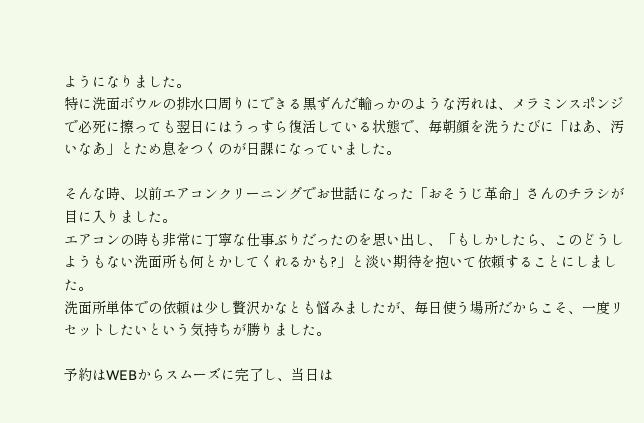ようになりました。
特に洗面ボウルの排水口周りにできる黒ずんだ輪っかのような汚れは、メラミンスポンジで必死に擦っても翌日にはうっすら復活している状態で、毎朝顔を洗うたびに「はあ、汚いなあ」とため息をつくのが日課になっていました。

そんな時、以前エアコンクリーニングでお世話になった「おそうじ革命」さんのチラシが目に入りました。
エアコンの時も非常に丁寧な仕事ぶりだったのを思い出し、「もしかしたら、このどうしようもない洗面所も何とかしてくれるかも?」と淡い期待を抱いて依頼することにしました。
洗面所単体での依頼は少し贅沢かなとも悩みましたが、毎日使う場所だからこそ、一度リセットしたいという気持ちが勝りました。

予約はWEBからスムーズに完了し、当日は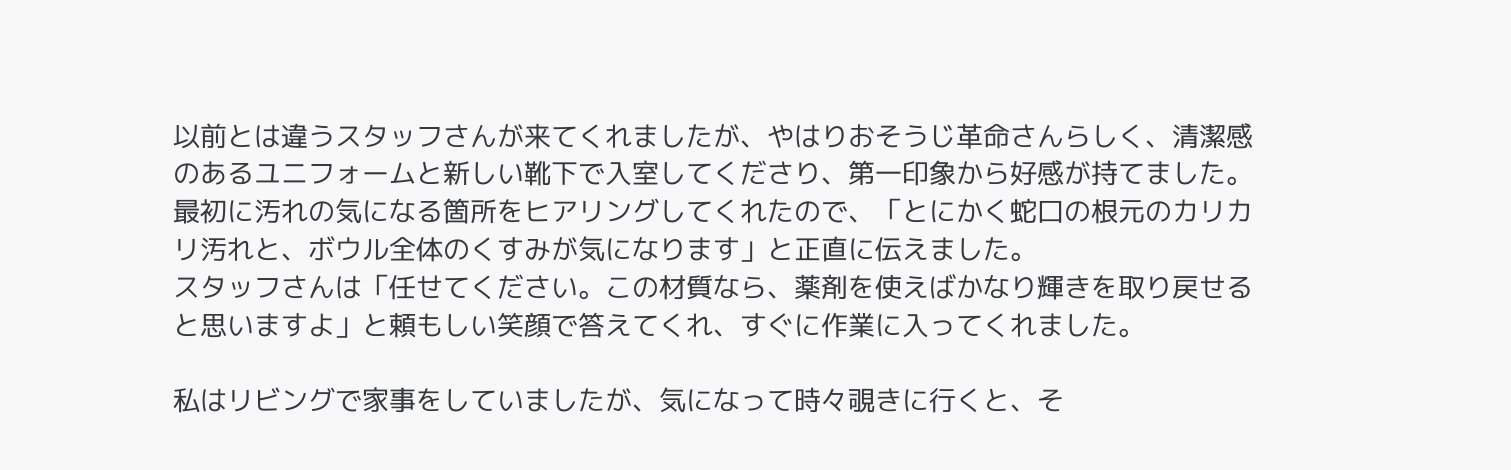以前とは違うスタッフさんが来てくれましたが、やはりおそうじ革命さんらしく、清潔感のあるユニフォームと新しい靴下で入室してくださり、第一印象から好感が持てました。
最初に汚れの気になる箇所をヒアリングしてくれたので、「とにかく蛇口の根元のカリカリ汚れと、ボウル全体のくすみが気になります」と正直に伝えました。
スタッフさんは「任せてください。この材質なら、薬剤を使えばかなり輝きを取り戻せると思いますよ」と頼もしい笑顔で答えてくれ、すぐに作業に入ってくれました。

私はリビングで家事をしていましたが、気になって時々覗きに行くと、そ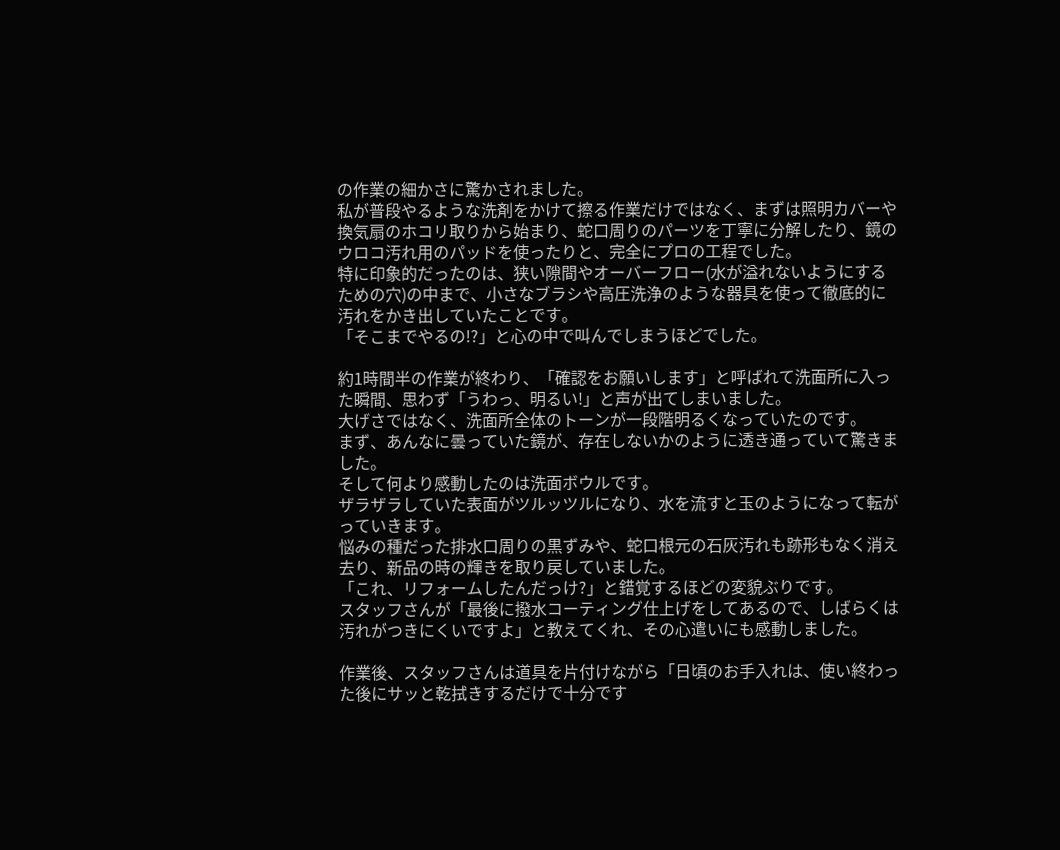の作業の細かさに驚かされました。
私が普段やるような洗剤をかけて擦る作業だけではなく、まずは照明カバーや換気扇のホコリ取りから始まり、蛇口周りのパーツを丁寧に分解したり、鏡のウロコ汚れ用のパッドを使ったりと、完全にプロの工程でした。
特に印象的だったのは、狭い隙間やオーバーフロー(水が溢れないようにするための穴)の中まで、小さなブラシや高圧洗浄のような器具を使って徹底的に汚れをかき出していたことです。
「そこまでやるの!?」と心の中で叫んでしまうほどでした。

約1時間半の作業が終わり、「確認をお願いします」と呼ばれて洗面所に入った瞬間、思わず「うわっ、明るい!」と声が出てしまいました。
大げさではなく、洗面所全体のトーンが一段階明るくなっていたのです。
まず、あんなに曇っていた鏡が、存在しないかのように透き通っていて驚きました。
そして何より感動したのは洗面ボウルです。
ザラザラしていた表面がツルッツルになり、水を流すと玉のようになって転がっていきます。
悩みの種だった排水口周りの黒ずみや、蛇口根元の石灰汚れも跡形もなく消え去り、新品の時の輝きを取り戻していました。
「これ、リフォームしたんだっけ?」と錯覚するほどの変貌ぶりです。
スタッフさんが「最後に撥水コーティング仕上げをしてあるので、しばらくは汚れがつきにくいですよ」と教えてくれ、その心遣いにも感動しました。

作業後、スタッフさんは道具を片付けながら「日頃のお手入れは、使い終わった後にサッと乾拭きするだけで十分です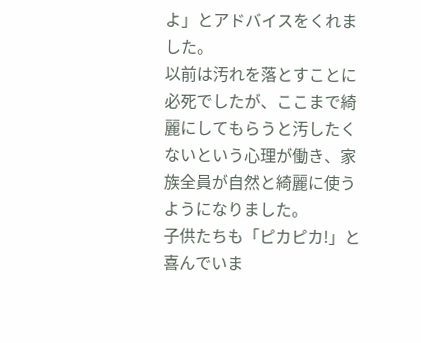よ」とアドバイスをくれました。
以前は汚れを落とすことに必死でしたが、ここまで綺麗にしてもらうと汚したくないという心理が働き、家族全員が自然と綺麗に使うようになりました。
子供たちも「ピカピカ!」と喜んでいま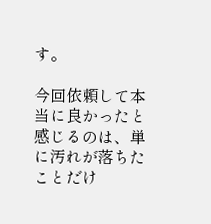す。

今回依頼して本当に良かったと感じるのは、単に汚れが落ちたことだけ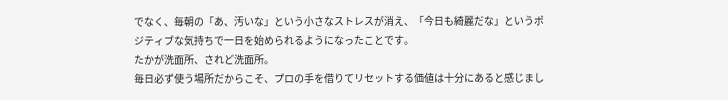でなく、毎朝の「あ、汚いな」という小さなストレスが消え、「今日も綺麗だな」というポジティブな気持ちで一日を始められるようになったことです。
たかが洗面所、されど洗面所。
毎日必ず使う場所だからこそ、プロの手を借りてリセットする価値は十分にあると感じまし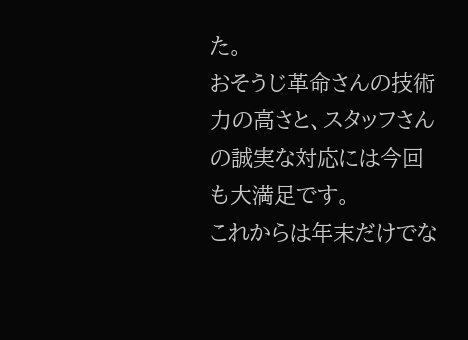た。
おそうじ革命さんの技術力の高さと、スタッフさんの誠実な対応には今回も大満足です。
これからは年末だけでな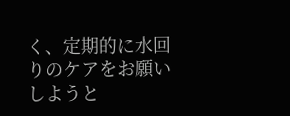く、定期的に水回りのケアをお願いしようと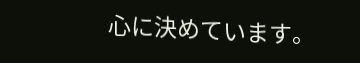心に決めています。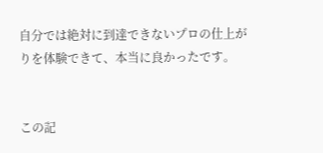自分では絶対に到達できないプロの仕上がりを体験できて、本当に良かったです。


この記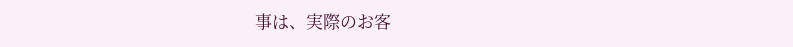事は、実際のお客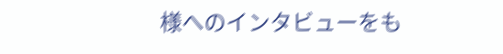様へのインタビューをも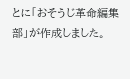とに「おそうじ革命編集部」が作成しました。